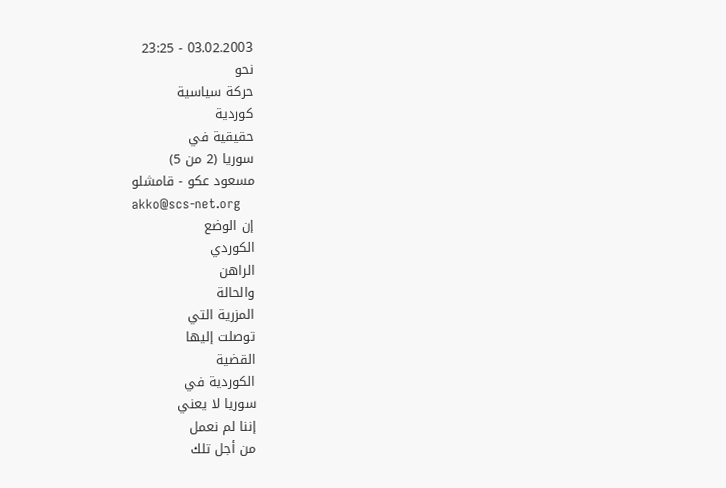03.02.2003 - 23:25
نحو
حركة سياسية
كوردية
حقيقية في
سوريا (2 من 5)
مسعود عكو - قامشلو
akko@scs-net.org
إن الوضع
الكوردي
الراهن
والحالة
المزرية التي
توصلت إليها
القضية
الكوردية في
سوريا لا يعني
إننا لم نعمل
من أجل تلك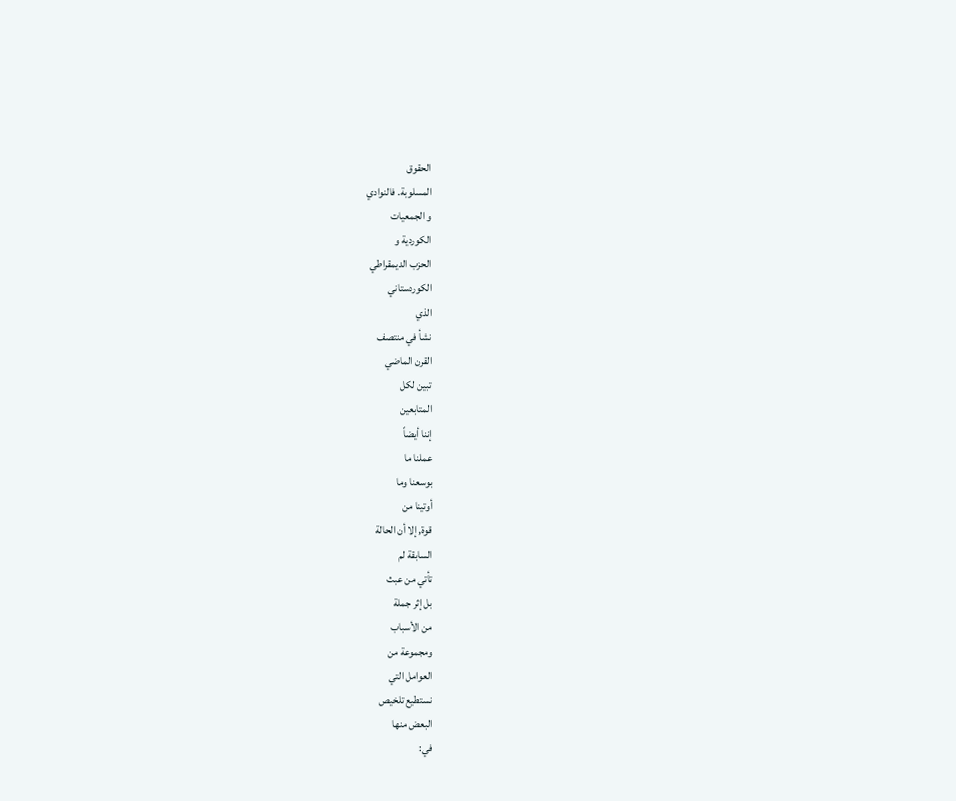الحقوق
المسلوبة. فالنوادي
و الجمعيات
الكوردية و
الحزب الديمقراطي
الكوردستاني
الذي
نشأ في منتصف
القرن الماضي
تبين لكل
المتابعين
إننا أيضاً
عملنا ما
بوسعنا وما
أوتينا من
قوة, إلا أن الحالة
السابقة لم
تأتي من عبث
بل إثر جملة
من الأسباب
ومجموعة من
العوامل التي
نستطيع تلخيص
البعض منها
في: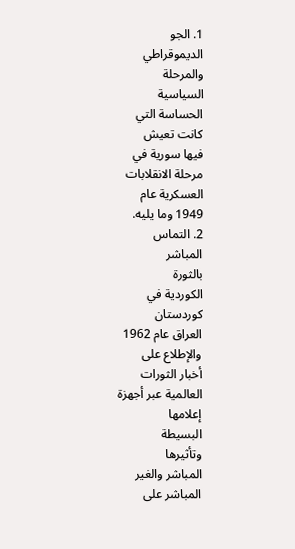1. الجو
الديموقراطي
والمرحلة
السياسية
الحساسة التي
كانت تعيش
فيها سورية في
مرحلة الانقلابات
العسكرية عام
1949 وما يليه.
2. التماس
المباشر
بالثورة
الكوردية في
كوردستان
العراق عام 1962
والإطلاع على
أخبار الثورات
العالمية عبر أجهزة
إعلامها
البسيطة
وتأثيرها
المباشر والغير
المباشر على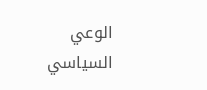الوعي
السياسي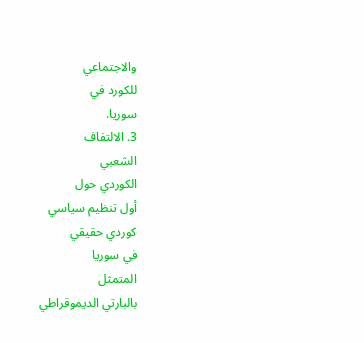والاجتماعي
للكورد في
سوريا.
3. الالتفاف
الشعبي
الكوردي حول
أول تنظيم سياسي
كوردي حقيقي
في سوريا
المتمثل
بالبارتي الديموقراطي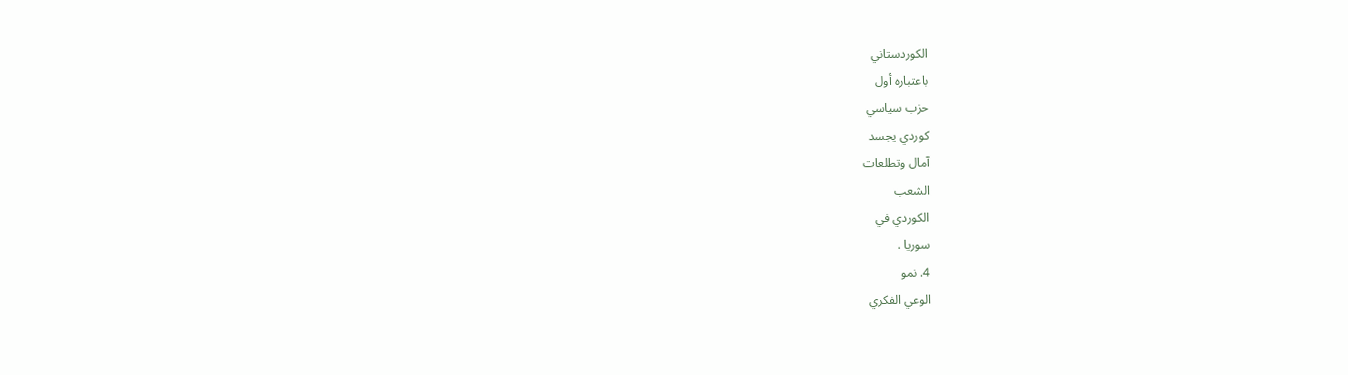الكوردستاني
باعتباره أول
حزب سياسي
كوردي يجسد
آمال وتطلعات
الشعب
الكوردي في
سوريا .
4. نمو
الوعي الفكري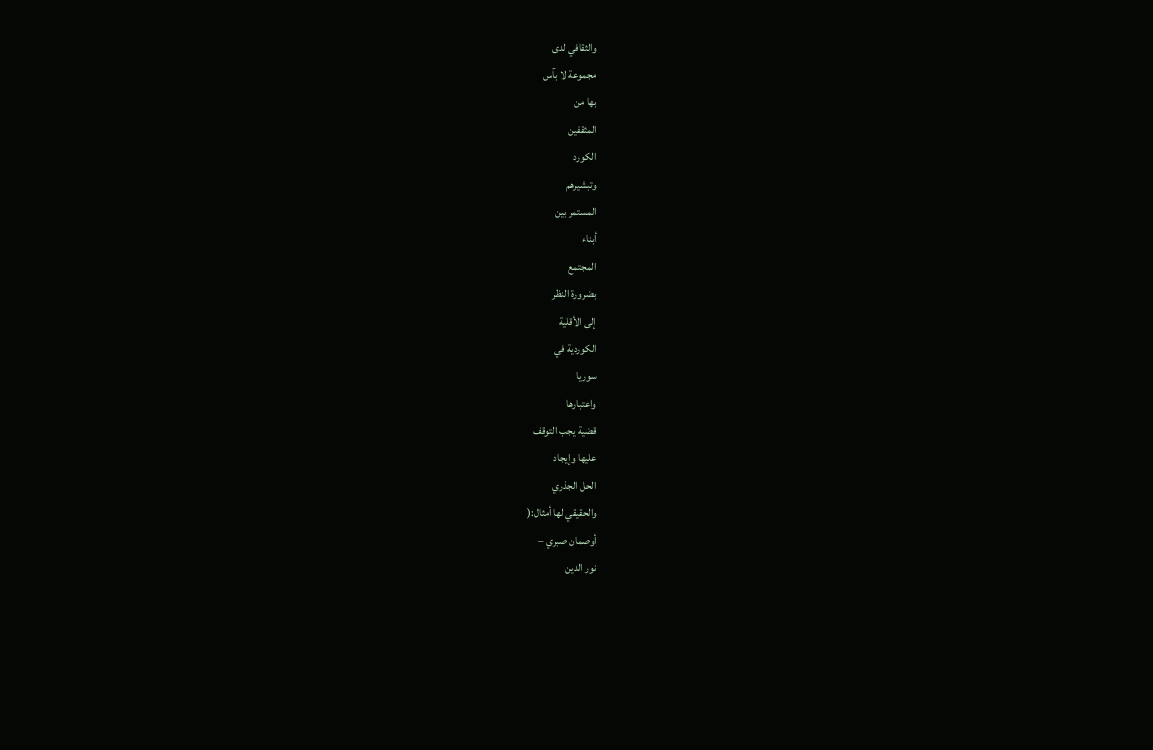والثقافي لدى
مجموعة لا بآس
بها من
المثقفين
الكورد
وتبشيرهم
المستمر بين
أبناء
المجتمع
بضرورة النظر
إلى الأقلية
الكوردية في
سوريا
واعتبارها
قضية يجب التوقف
عليها وإيجاد
الحل الجذري
والحقيقي لها أمثال:(
أوصمان صبري –
نور الدين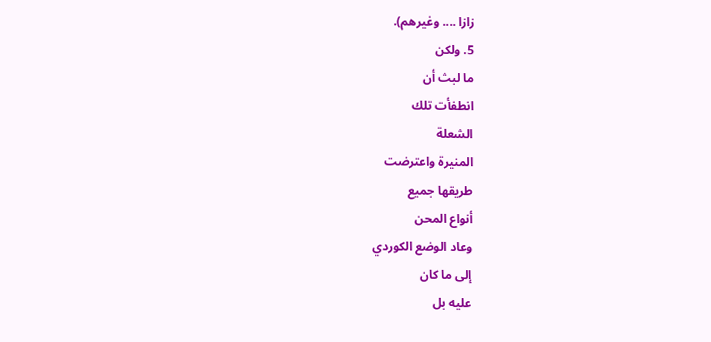زازا .... وغيرهم).
5. ولكن
ما لبث أن
انطفأت تلك
الشعلة
المنيرة واعترضت
طريقها جميع
أنواع المحن
وعاد الوضع الكوردي
إلى ما كان
عليه بل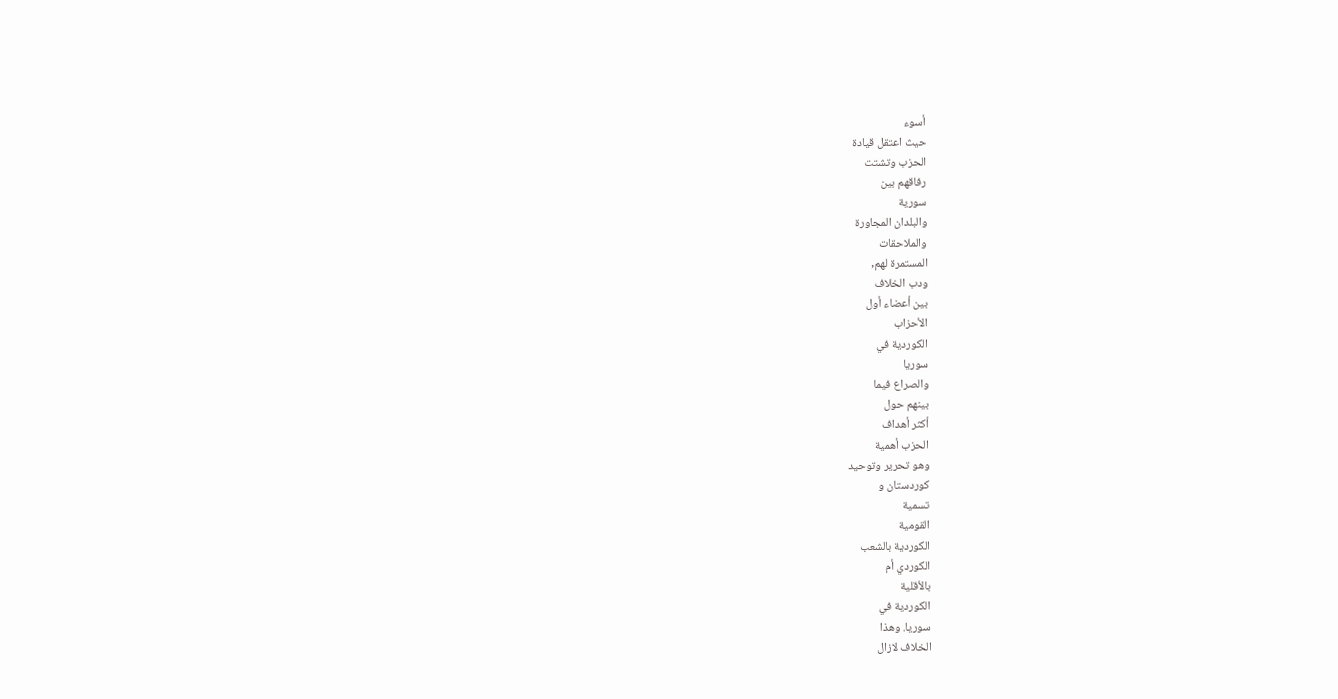أسوء
حيث اعتقل قيادة
الحزب وتشتت
رفاقهم بين
سورية
والبلدان المجاورة
والملاحقات
المستمرة لهم,
ودب الخلاف
بين أعضاء أول
الأحزاب
الكوردية في
سوريا
والصراع فيما
بينهم حول
أكثر أهداف
الحزب أهمية
وهو تحرير وتوحيد
كوردستان و
تسمية
القومية
الكوردية بالشعب
الكوردي أم
بالأقلية
الكوردية في
سوريا. وهذا
الخلاف لازال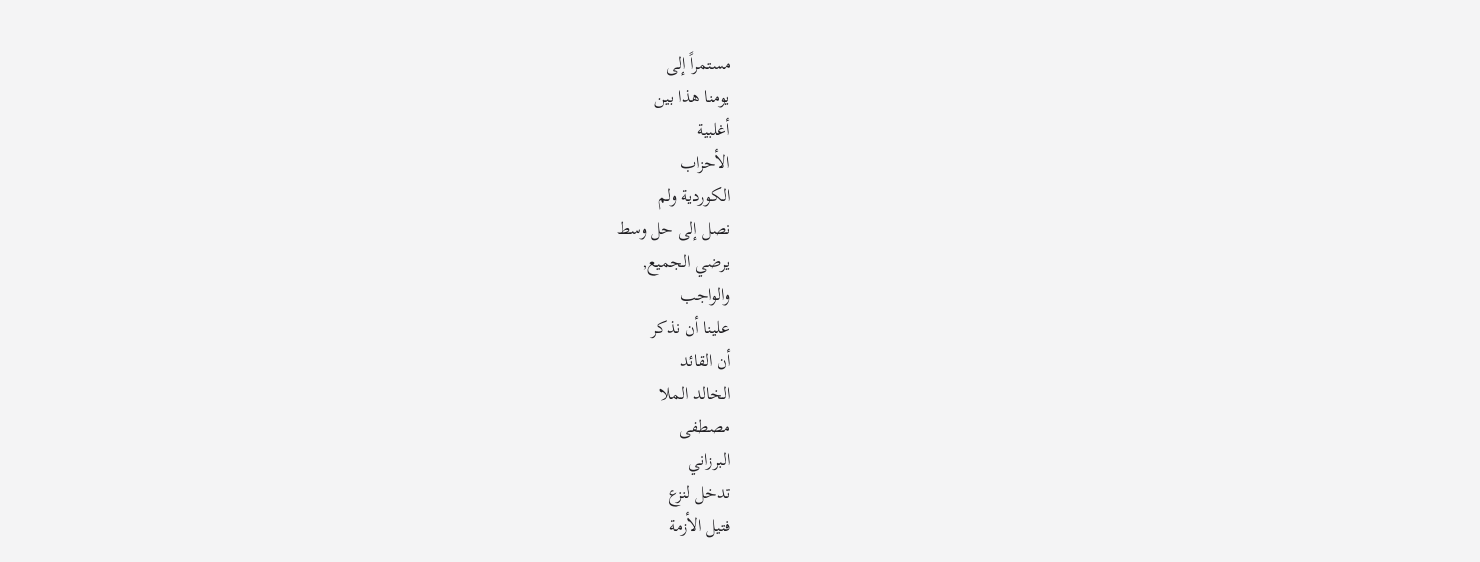مستمراً إلى
يومنا هذا بين
أغلبية
الأحزاب
الكوردية ولم
نصل إلى حل وسط
يرضي الجميع,
والواجب
علينا أن نذكر
أن القائد
الخالد الملا
مصطفى
البرزاني
تدخل لنزع
فتيل الأزمة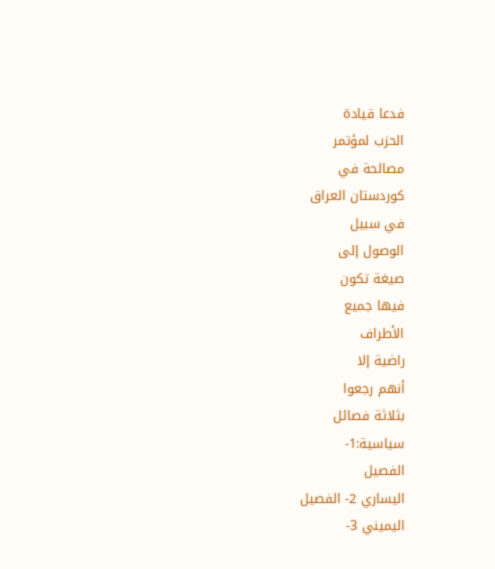فدعا قيادة
الحزب لمؤتمر
مصالحة في
كوردستان العراق
في سبيل
الوصول إلى
صيغة تكون
فيها جميع
الأطراف
راضية إلا
أنهم رجعوا
بثلاثة فصائل
سياسية:1-
الفصيل
اليساري 2- الفصيل
اليميني 3-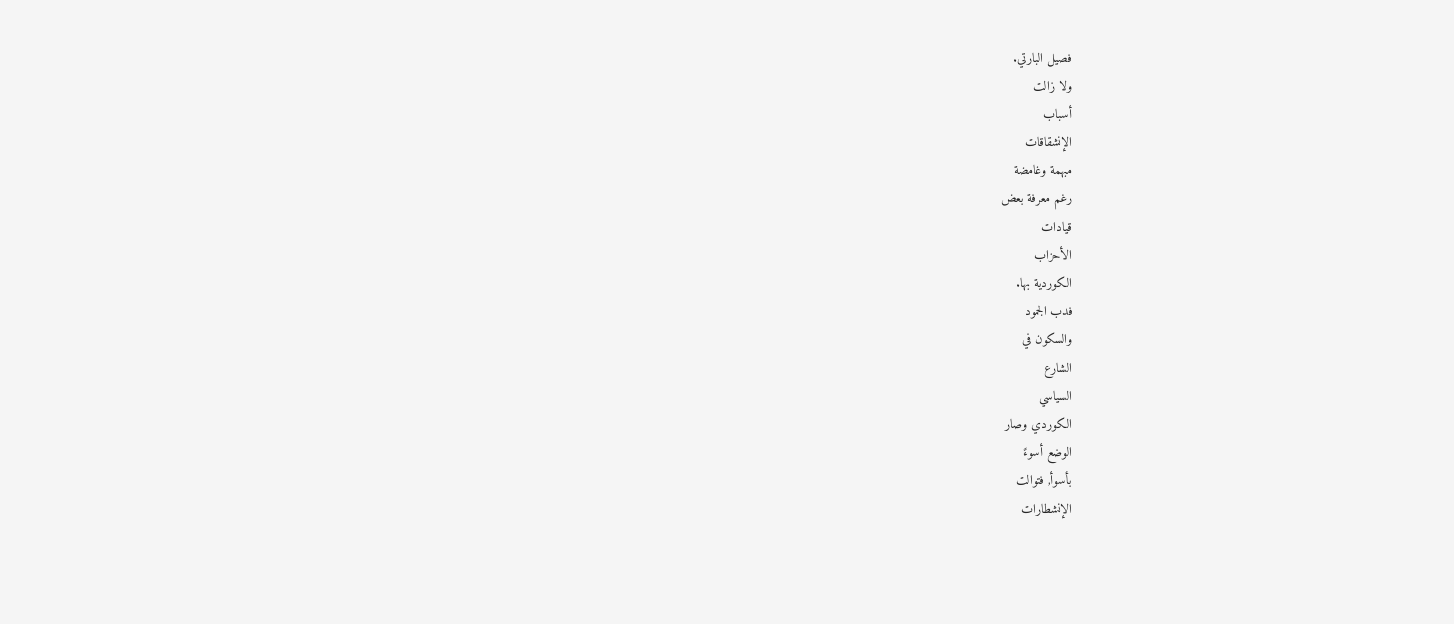فصيل البارتي.
ولا زالت
أسباب
الإنشقاقات
مبهمة وغامضة
رغم معرفة بعض
قيادات
الأحزاب
الكوردية بها.
فدب الجمود
والسكون في
الشارع
السياسي
الكوردي وصار
الوضع أسوءً
بأسوأ, فتوالت
الإنشطارات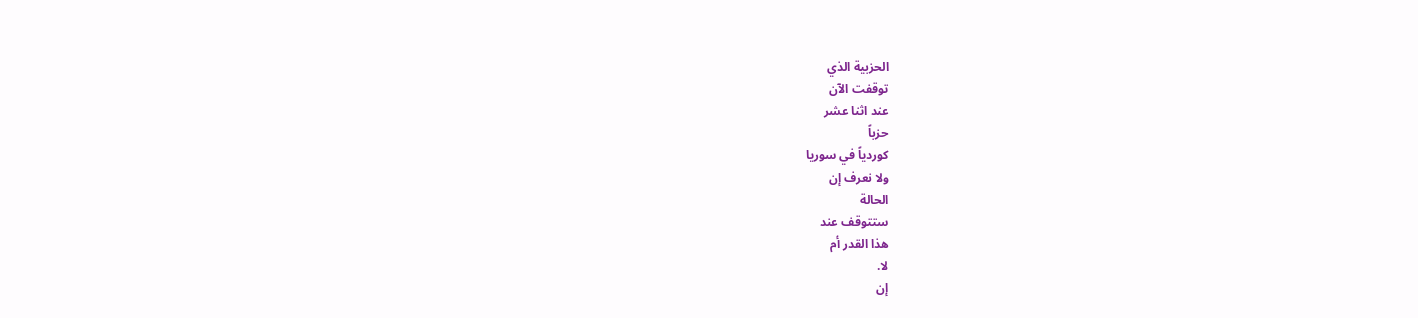الحزبية الذي
توقفت الآن
عند اثنا عشر
حزباً
كوردياً في سوريا
ولا نعرف إن
الحالة
ستتوقف عند
هذا القدر أم
لا.
إن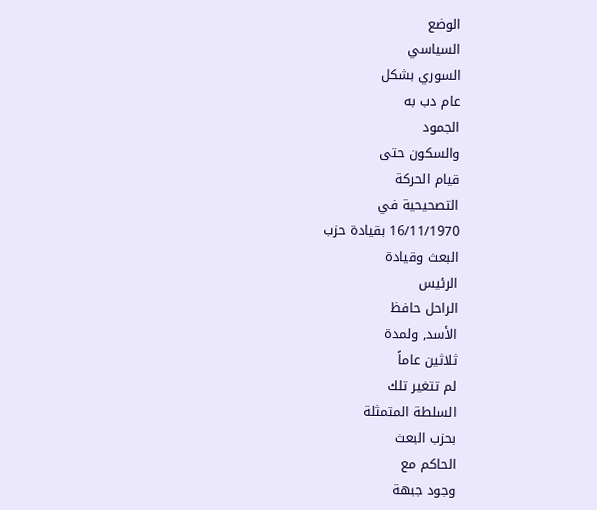الوضع
السياسي
السوري بشكل
عام دب به
الجمود
والسكون حتى
قيام الحركة
التصحيحية في
16/11/1970 بقيادة حزب
البعث وقيادة
الرئيس
الراحل حافظ
الأسد, ولمدة
ثلاثين عاماً
لم تتغير تلك
السلطة المتمثلة
بحزب البعث
الحاكم مع
وجود جبهة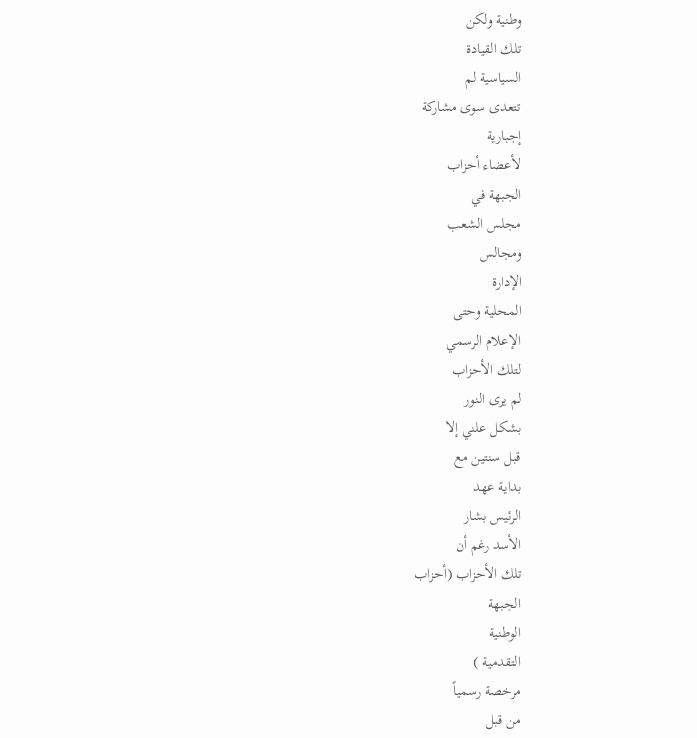وطنية ولكن
تلك القيادة
السياسية لم
تتعدى سوى مشاركة
إجبارية
لأعضاء أحزاب
الجبهة في
مجلس الشعب
ومجالس
الإدارة
المحلية وحتى
الإعلام الرسمي
لتلك الأحزاب
لم يرى النور
بشكل علني إلا
قبل سنتين مع
بداية عهد
الرئيس بشار
الأسد رغم أن
تلك الأحزاب (أحزاب
الجبهة
الوطنية
التقدمية )
مرخصة رسمياً
من قبل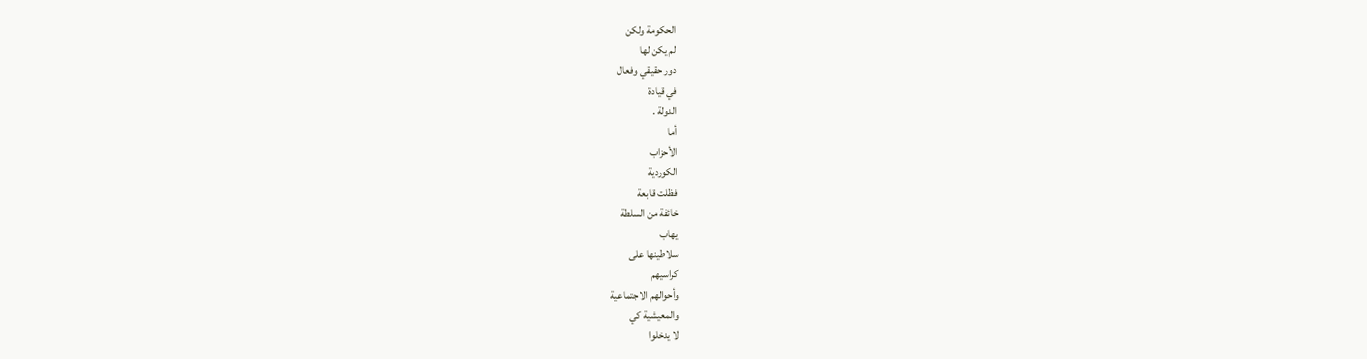الحكومة ولكن
لم يكن لها
دور حقيقي وفعال
في قيادة
الدولة .
أما
الأحزاب
الكوردية
فظلت قابعة
خائفة من السلطة
يهاب
سلاطينها على
كراسيهم
وأحوالهم الاجتماعية
والمعيشية كي
لا يدخلوا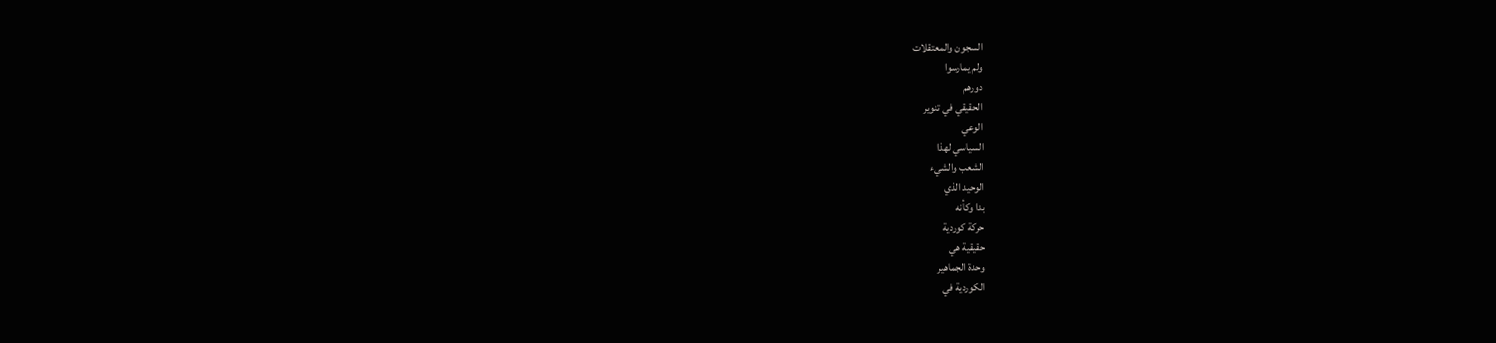السجون والمعتقلات
ولم يمارسوا
دورهم
الحقيقي في تنوير
الوعي
السياسي لهذا
الشعب والشيء
الوحيد الذي
بدا وكأنه
حركة كوردية
حقيقية هي
وحدة الجماهير
الكوردية في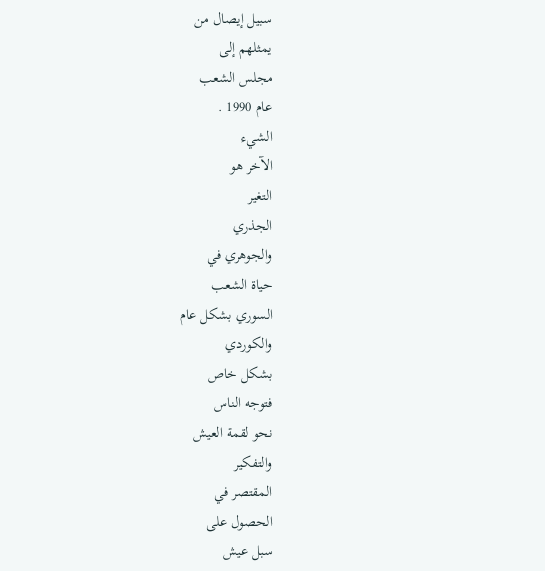سبيل إيصال من
يمثلهم إلى
مجلس الشعب
عام 1990 .
الشيء
الآخر هو
التغير
الجذري
والجوهري في
حياة الشعب
السوري بشكل عام
والكوردي
بشكل خاص
فتوجه الناس
نحو لقمة العيش
والتفكير
المقتصر في
الحصول على
سبل عيش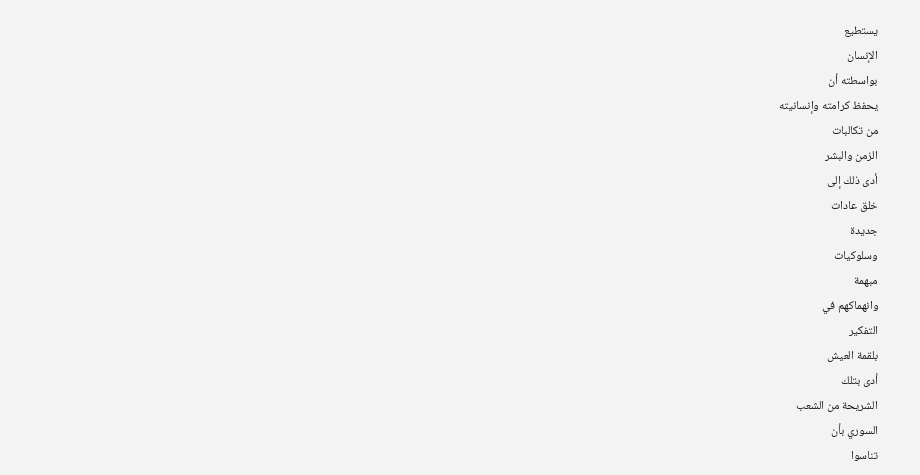يستطيع
الإنسان
بواسطته أن
يحفظ كرامته وإنسانيته
من تكالبات
الزمن والبشر
أدى ذلك إلى
خلق عادات
جديدة
وسلوكيات
مبهمة
وانهماكهم في
التفكير
بلقمة العيش
أدى بتلك
الشريحة من الشعب
السوري بأن
تناسوا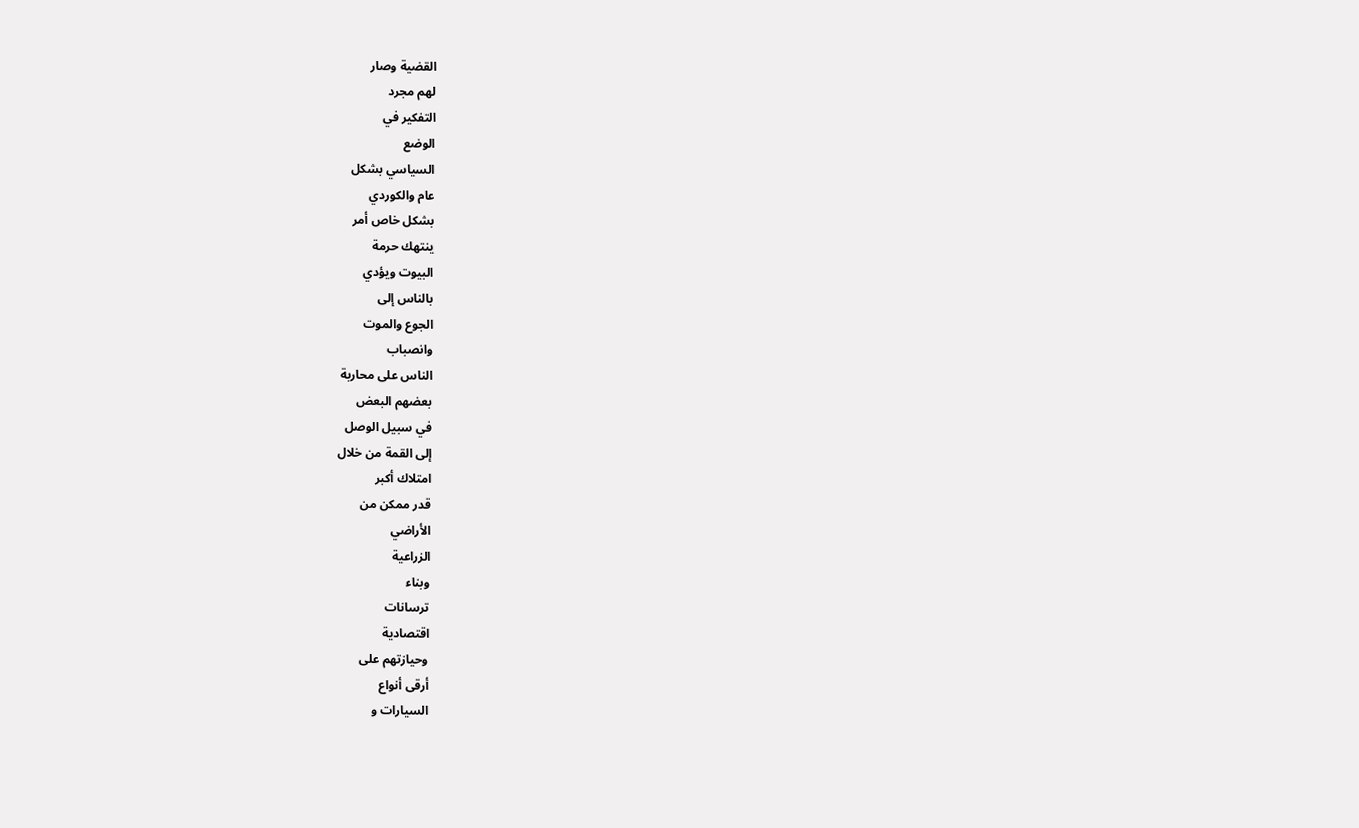القضية وصار
لهم مجرد
التفكير في
الوضع
السياسي بشكل
عام والكوردي
بشكل خاص أمر
ينتهك حرمة
البيوت ويؤدي
بالناس إلى
الجوع والموت
وانصباب
الناس على محاربة
بعضهم البعض
في سبيل الوصل
إلى القمة من خلال
امتلاك أكبر
قدر ممكن من
الأراضي
الزراعية
وبناء
ترسانات
اقتصادية
وحيازتهم على
أرقى أنواع
السيارات و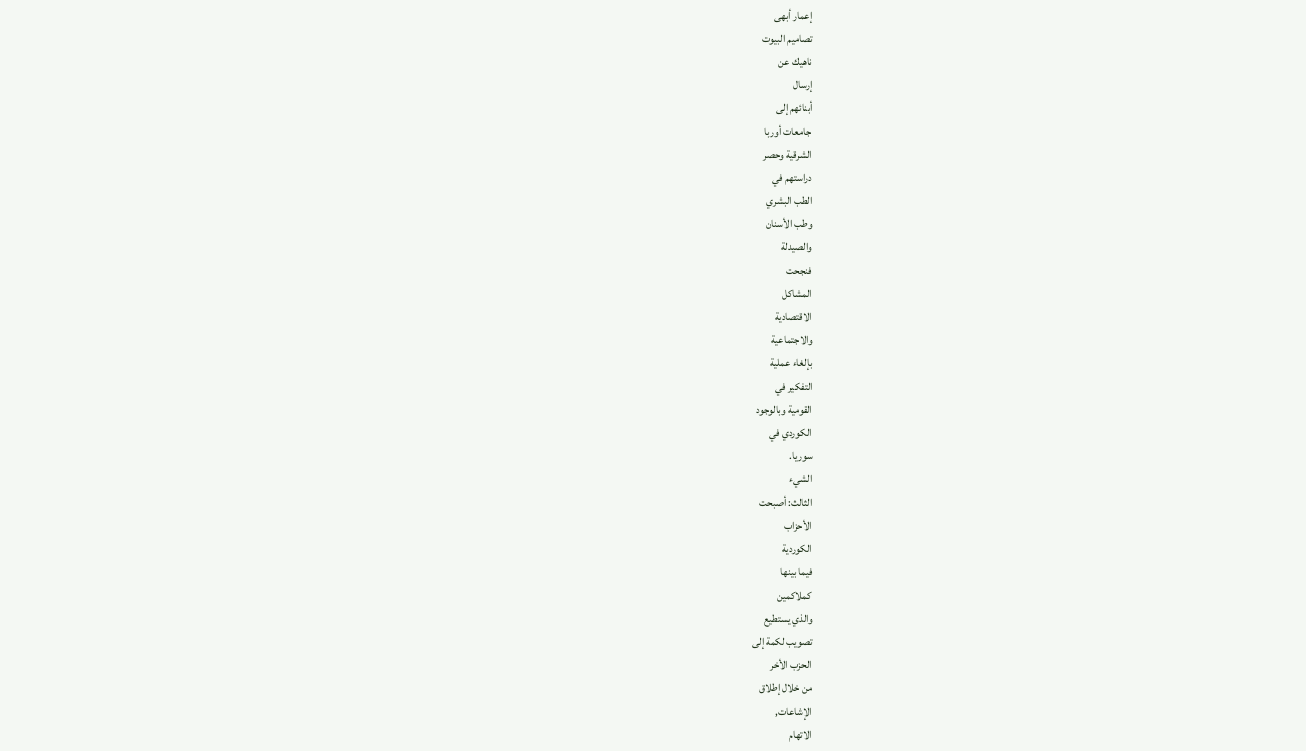إعمار أبهى
تصاميم البيوت
ناهيك عن
إرسال
أبنائهم إلى
جامعات أوربا
الشرقية وحصر
دراستهم في
الطب البشري
وطب الأسنان
والصيدلة
فنجحت
المشاكل
الاقتصادية
والاجتماعية
بإلغاء عملية
التفكير في
القومية وبالوجود
الكوردي في
سوريا.
الشيء
الثالث: أصبحت
الأحزاب
الكوردية
فيما بينها
كملاكمين
والذي يستطيع
تصويب لكمة إلى
الحزب الأخر
من خلال إطلاق
الإشاعات,
الاتهام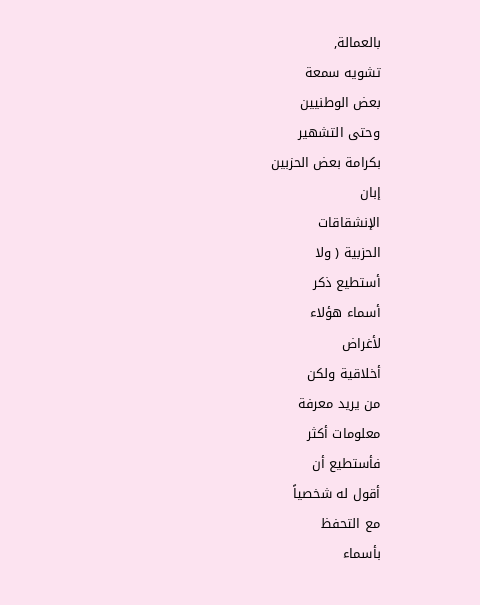بالعمالة,
تشويه سمعة
بعض الوطنيين
وحتى التشهير
بكرامة بعض الحزبين
إبان
الإنشقاقات
الحزبية ( ولا
أستطيع ذكر
أسماء هؤلاء
لأغراض
أخلاقية ولكن
من يريد معرفة
معلومات أكثر
فأستطيع أن
أقول له شخصياً
مع التحفظ
بأسماء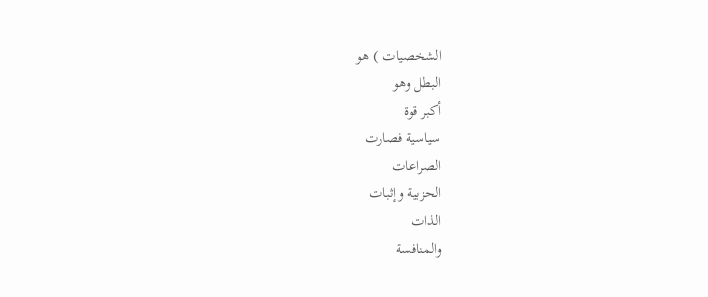الشخصيات ) هو
البطل وهو
أكبر قوة
سياسية فصارت
الصراعات
الحزبية وإثبات
الذات
والمنافسة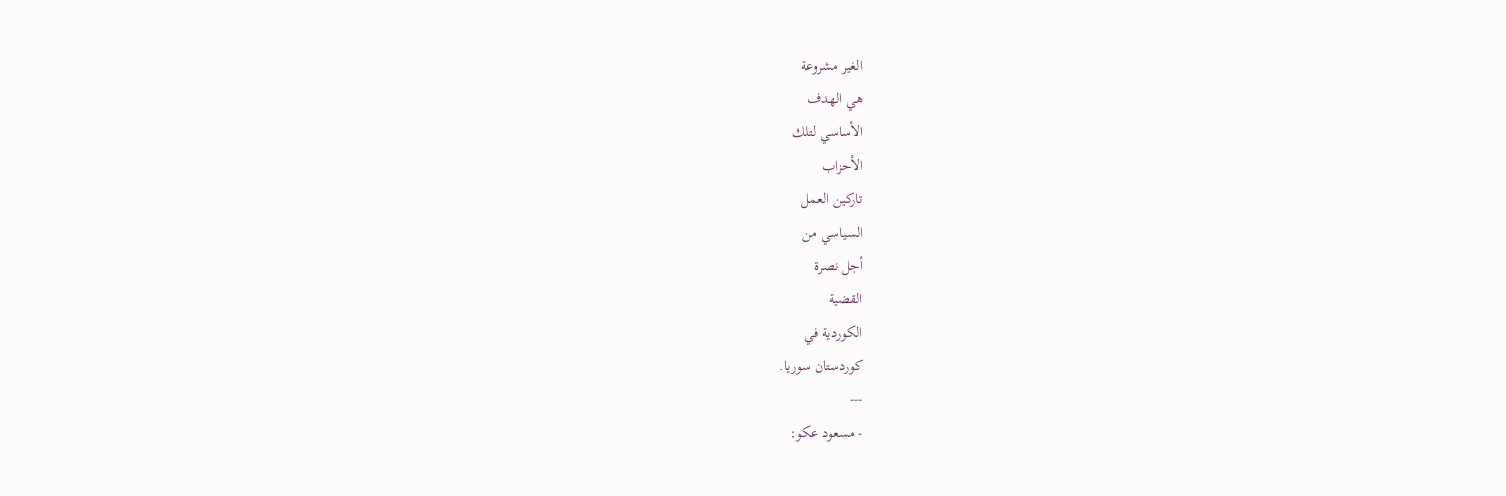الغير مشروعة
هي الهدف
الأساسي لتلك
الأحزاب
تاركين العمل
السياسي من
أجل نصرة
القضية
الكوردية في
كوردستان سوريا.
---
- مسعود عكو: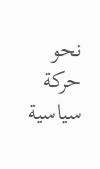نحو
حركة سياسية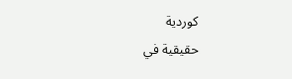كوردية
حقيقية في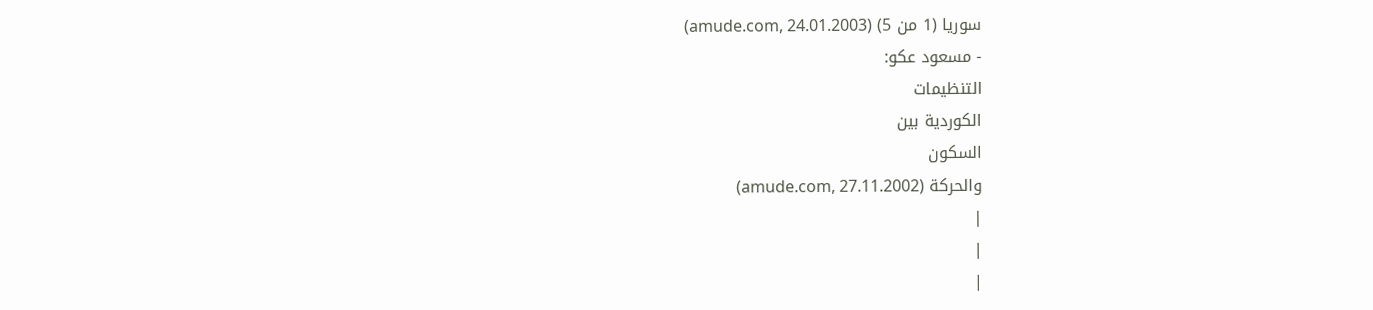سوريا (1 من 5) (amude.com, 24.01.2003)
- مسعود عكو:
التنظيمات
الكوردية بين
السكون
والحركة (amude.com, 27.11.2002)
|
|
|